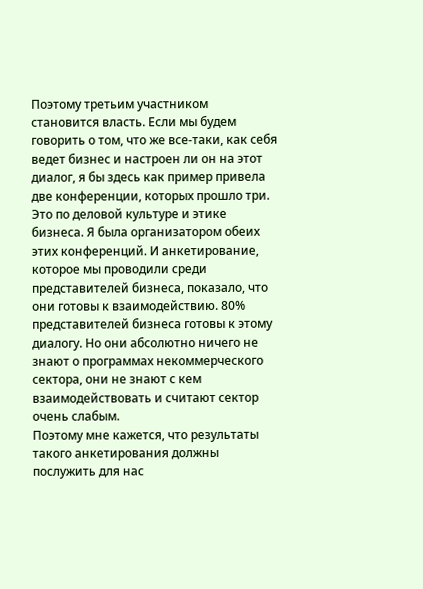Поэтому третьим участником становится власть. Если мы будем говорить о том, что же все-таки, как себя ведет бизнес и настроен ли он на этот диалог, я бы здесь как пример привела две конференции, которых прошло три. Это по деловой культуре и этике бизнеса. Я была организатором обеих этих конференций. И анкетирование, которое мы проводили среди представителей бизнеса, показало, что они готовы к взаимодействию. 80% представителей бизнеса готовы к этому диалогу. Но они абсолютно ничего не знают о программах некоммерческого сектора, они не знают с кем взаимодействовать и считают сектор очень слабым.
Поэтому мне кажется, что результаты такого анкетирования должны послужить для нас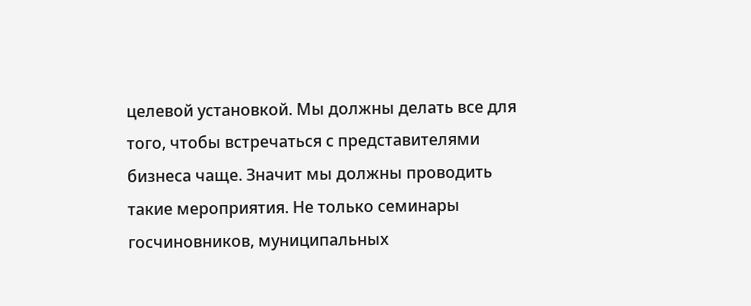целевой установкой. Мы должны делать все для того, чтобы встречаться с представителями бизнеса чаще. Значит мы должны проводить такие мероприятия. Не только семинары госчиновников, муниципальных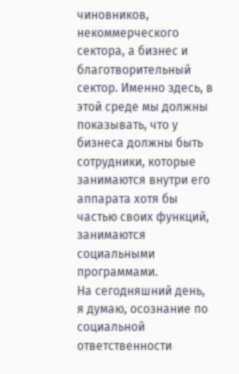чиновников, некоммерческого сектора, а бизнес и благотворительный сектор. Именно здесь, в этой среде мы должны показывать, что у бизнеса должны быть сотрудники, которые занимаются внутри его аппарата хотя бы частью своих функций, занимаются социальными программами.
На сегодняшний день, я думаю, осознание по социальной ответственности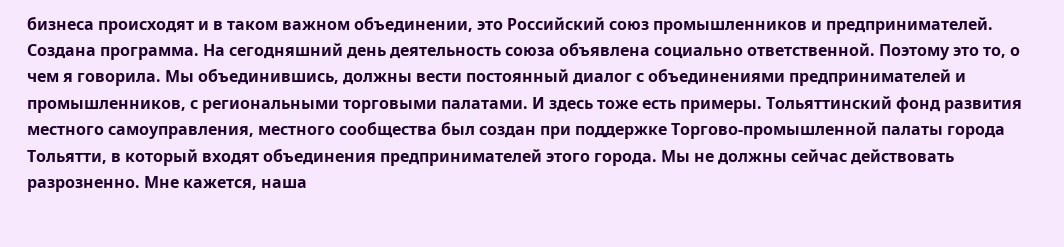бизнеса происходят и в таком важном объединении, это Российский союз промышленников и предпринимателей. Создана программа. На сегодняшний день деятельность союза объявлена социально ответственной. Поэтому это то, о чем я говорила. Мы объединившись, должны вести постоянный диалог с объединениями предпринимателей и промышленников, с региональными торговыми палатами. И здесь тоже есть примеры. Тольяттинский фонд развития местного самоуправления, местного сообщества был создан при поддержке Торгово-промышленной палаты города Тольятти, в который входят объединения предпринимателей этого города. Мы не должны сейчас действовать разрозненно. Мне кажется, наша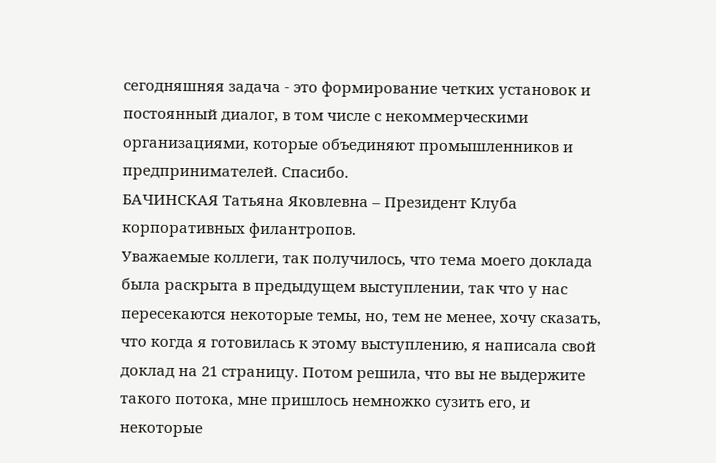сегодняшняя задача - это формирование четких установок и постоянный диалог, в том числе с некоммерческими организациями, которые объединяют промышленников и предпринимателей. Спасибо.
БАЧИНСКАЯ Татьяна Яковлевна – Президент Клуба корпоративных филантропов.
Уважаемые коллеги, так получилось, что тема моего доклада была раскрыта в предыдущем выступлении, так что у нас пересекаются некоторые темы, но, тем не менее, хочу сказать, что когда я готовилась к этому выступлению, я написала свой доклад на 21 страницу. Потом решила, что вы не выдержите такого потока, мне пришлось немножко сузить его, и некоторые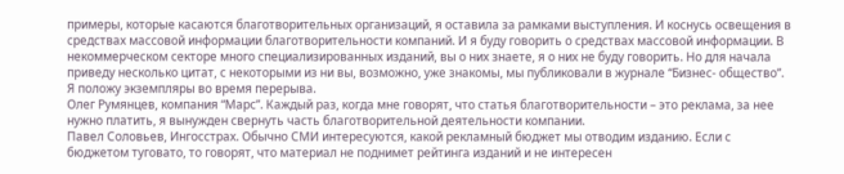примеры, которые касаются благотворительных организаций, я оставила за рамками выступления. И коснусь освещения в средствах массовой информации благотворительности компаний. И я буду говорить о средствах массовой информации. В некоммерческом секторе много специализированных изданий, вы о них знаете, я о них не буду говорить. Но для начала приведу несколько цитат, с некоторыми из ни вы, возможно, уже знакомы, мы публиковали в журнале “Бизнес- общество”. Я положу экземпляры во время перерыва.
Олег Румянцев, компания “Марс”. Каждый раз, когда мне говорят, что статья благотворительности – это реклама, за нее нужно платить, я вынужден свернуть часть благотворительной деятельности компании.
Павел Соловьев, Ингосстрах. Обычно СМИ интересуются, какой рекламный бюджет мы отводим изданию. Если с бюджетом туговато, то говорят, что материал не поднимет рейтинга изданий и не интересен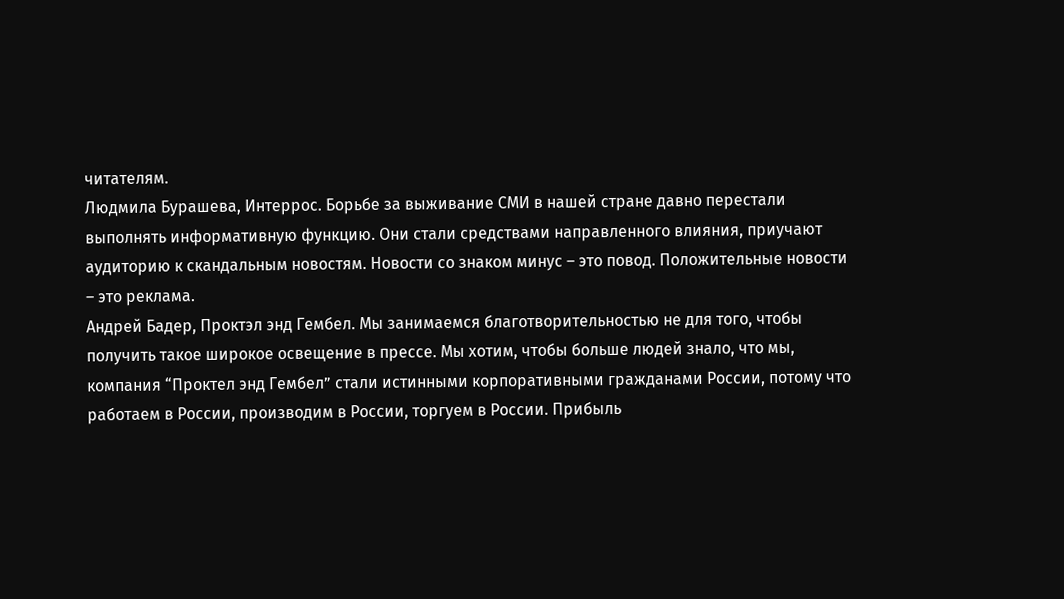читателям.
Людмила Бурашева, Интеррос. Борьбе за выживание СМИ в нашей стране давно перестали выполнять информативную функцию. Они стали средствами направленного влияния, приучают аудиторию к скандальным новостям. Новости со знаком минус – это повод. Положительные новости – это реклама.
Андрей Бадер, Проктэл энд Гембел. Мы занимаемся благотворительностью не для того, чтобы получить такое широкое освещение в прессе. Мы хотим, чтобы больше людей знало, что мы, компания “Проктел энд Гембел” стали истинными корпоративными гражданами России, потому что работаем в России, производим в России, торгуем в России. Прибыль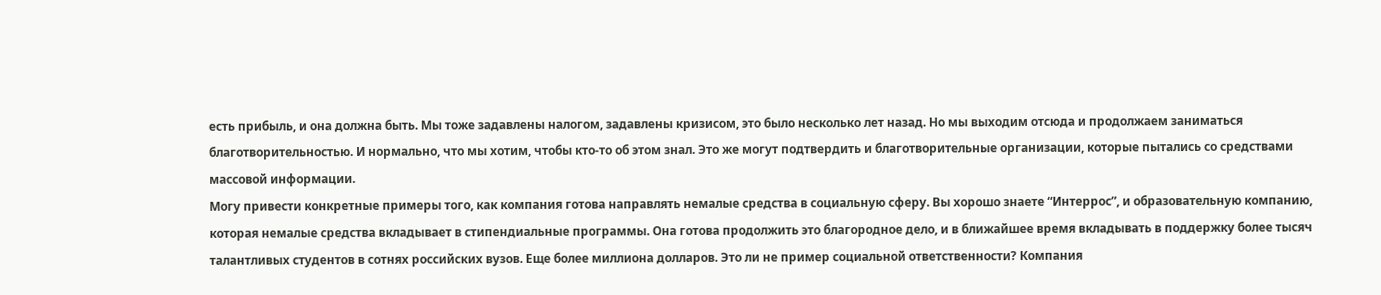есть прибыль, и она должна быть. Мы тоже задавлены налогом, задавлены кризисом, это было несколько лет назад. Но мы выходим отсюда и продолжаем заниматься благотворительностью. И нормально, что мы хотим, чтобы кто-то об этом знал. Это же могут подтвердить и благотворительные организации, которые пытались со средствами массовой информации.
Могу привести конкретные примеры того, как компания готова направлять немалые средства в социальную сферу. Вы хорошо знаете “Интеррос”, и образовательную компанию, которая немалые средства вкладывает в стипендиальные программы. Она готова продолжить это благородное дело, и в ближайшее время вкладывать в поддержку более тысяч талантливых студентов в сотнях российских вузов. Еще более миллиона долларов. Это ли не пример социальной ответственности? Компания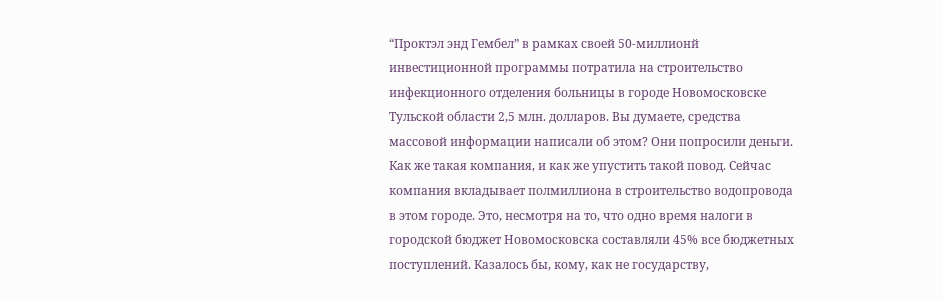“Проктэл энд Гембел” в рамках своей 50-миллионй инвестиционной программы потратила на строительство инфекционного отделения больницы в городе Новомосковске Тульской области 2,5 млн. долларов. Вы думаете, средства массовой информации написали об этом? Они попросили деньги. Как же такая компания, и как же упустить такой повод. Сейчас компания вкладывает полмиллиона в строительство водопровода в этом городе. Это, несмотря на то, что одно время налоги в городской бюджет Новомосковска составляли 45% все бюджетных поступлений. Казалось бы, кому, как не государству,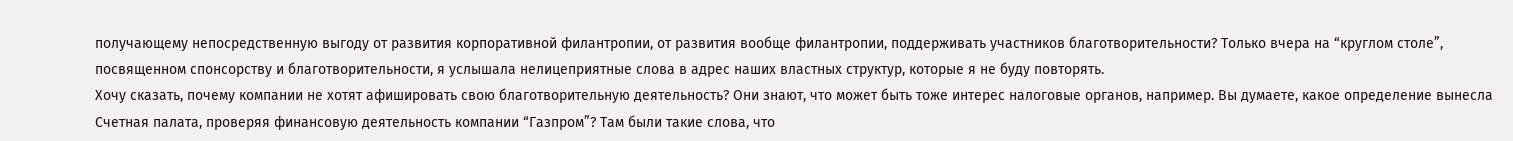получающему непосредственную выгоду от развития корпоративной филантропии, от развития вообще филантропии, поддерживать участников благотворительности? Только вчера на “круглом столе”, посвященном спонсорству и благотворительности, я услышала нелицеприятные слова в адрес наших властных структур, которые я не буду повторять.
Хочу сказать, почему компании не хотят афишировать свою благотворительную деятельность? Они знают, что может быть тоже интерес налоговые органов, например. Вы думаете, какое определение вынесла Счетная палата, проверяя финансовую деятельность компании “Газпром”? Там были такие слова, что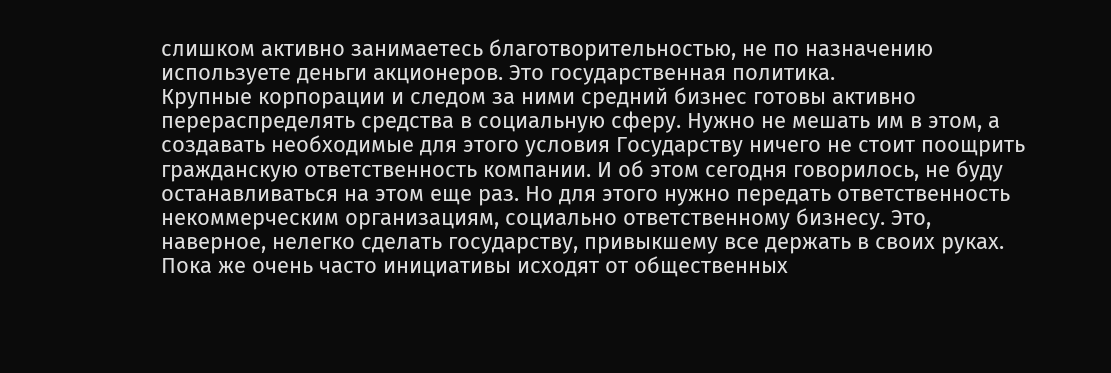слишком активно занимаетесь благотворительностью, не по назначению используете деньги акционеров. Это государственная политика.
Крупные корпорации и следом за ними средний бизнес готовы активно перераспределять средства в социальную сферу. Нужно не мешать им в этом, а создавать необходимые для этого условия Государству ничего не стоит поощрить гражданскую ответственность компании. И об этом сегодня говорилось, не буду останавливаться на этом еще раз. Но для этого нужно передать ответственность некоммерческим организациям, социально ответственному бизнесу. Это, наверное, нелегко сделать государству, привыкшему все держать в своих руках.
Пока же очень часто инициативы исходят от общественных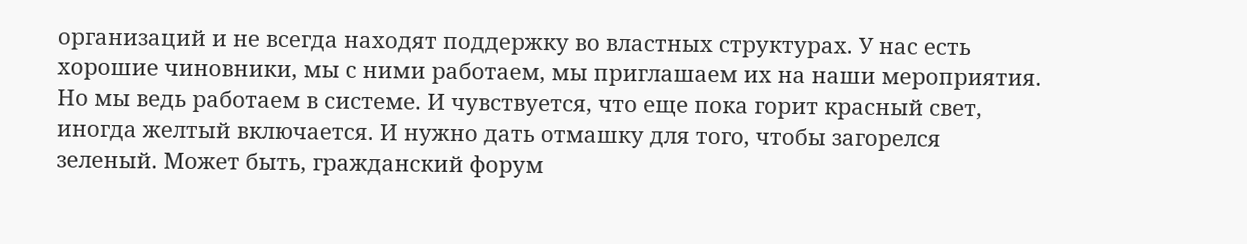организаций и не всегда находят поддержку во властных структурах. У нас есть хорошие чиновники, мы с ними работаем, мы приглашаем их на наши мероприятия. Но мы ведь работаем в системе. И чувствуется, что еще пока горит красный свет, иногда желтый включается. И нужно дать отмашку для того, чтобы загорелся зеленый. Может быть, гражданский форум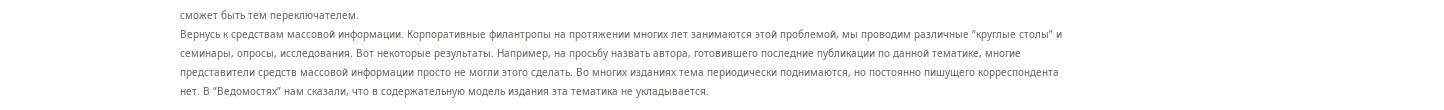сможет быть тем переключателем.
Вернусь к средствам массовой информации. Корпоративные филантропы на протяжении многих лет занимаются этой проблемой, мы проводим различные “круглые столы” и семинары, опросы, исследования. Вот некоторые результаты. Например, на просьбу назвать автора, готовившего последние публикации по данной тематике, многие представители средств массовой информации просто не могли этого сделать. Во многих изданиях тема периодически поднимаются, но постоянно пишущего корреспондента нет. В “Ведомостях” нам сказали, что в содержательную модель издания эта тематика не укладывается.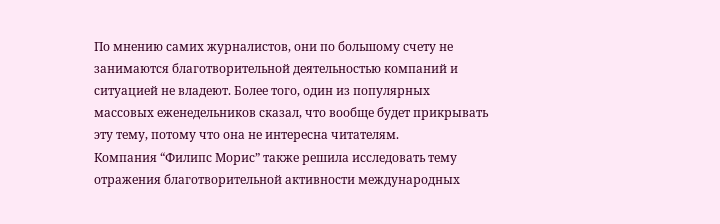По мнению самих журналистов, они по большому счету не занимаются благотворительной деятельностью компаний и ситуацией не владеют. Более того, один из популярных массовых еженедельников сказал, что вообще будет прикрывать эту тему, потому что она не интересна читателям.
Компания “Филипс Морис” также решила исследовать тему отражения благотворительной активности международных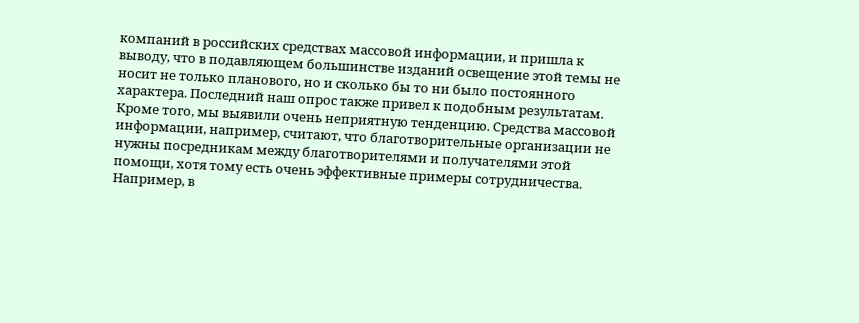компаний в российских средствах массовой информации, и пришла к выводу, что в подавляющем большинстве изданий освещение этой темы не носит не только планового, но и сколько бы то ни было постоянного характера. Последний наш опрос также привел к подобным результатам.
Кроме того, мы выявили очень неприятную тенденцию. Средства массовой информации, например, считают, что благотворительные организации не нужны посредникам между благотворителями и получателями этой помощи, хотя тому есть очень эффективные примеры сотрудничества. Например, в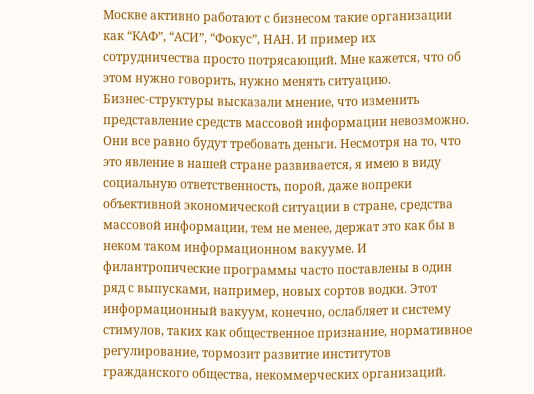Москве активно работают с бизнесом такие организации как “КАФ”, “АСИ”, “Фокус”, НАН. И пример их сотрудничества просто потрясающий. Мне кажется, что об этом нужно говорить, нужно менять ситуацию.
Бизнес-структуры высказали мнение, что изменить представление средств массовой информации невозможно. Они все равно будут требовать деньги. Несмотря на то, что это явление в нашей стране развивается, я имею в виду социальную ответственность, порой, даже вопреки объективной экономической ситуации в стране, средства массовой информации, тем не менее, держат это как бы в неком таком информационном вакууме. И филантропические программы часто поставлены в один ряд с выпусками, например, новых сортов водки. Этот информационный вакуум, конечно, ослабляет и систему стимулов, таких как общественное признание, нормативное регулирование, тормозит развитие институтов гражданского общества, некоммерческих организаций.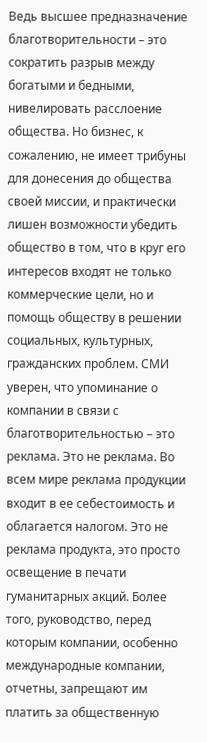Ведь высшее предназначение благотворительности – это сократить разрыв между богатыми и бедными, нивелировать расслоение общества. Но бизнес, к сожалению, не имеет трибуны для донесения до общества своей миссии, и практически лишен возможности убедить общество в том, что в круг его интересов входят не только коммерческие цели, но и помощь обществу в решении социальных, культурных, гражданских проблем. СМИ уверен, что упоминание о компании в связи с благотворительностью – это реклама. Это не реклама. Во всем мире реклама продукции входит в ее себестоимость и облагается налогом. Это не реклама продукта, это просто освещение в печати гуманитарных акций. Более того, руководство, перед которым компании, особенно международные компании, отчетны, запрещают им платить за общественную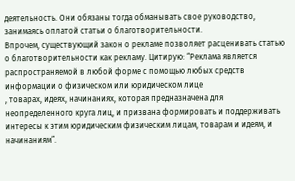деятельность. Они обязаны тогда обманывать свое руководство, занимаясь оплатой статьи о благотворительности.
Впрочем, существующий закон о рекламе позволяет расценивать статью о благотворительности как рекламу. Цитирую: “Реклама является распространяемой в любой форме с помощью любых средств информации о физическом или юридическом лице
, товарах, идеях, начинаниях, которая предназначена для неопределенного круга лиц, и призвана формировать и поддерживать интересы к этим юридическим физическим лицам, товарам и идеям, и начинаниям”.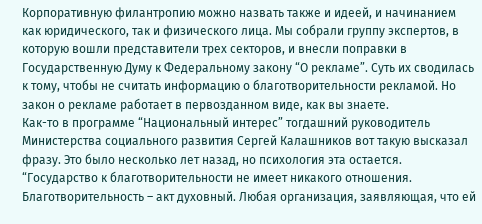Корпоративную филантропию можно назвать также и идеей, и начинанием как юридического, так и физического лица. Мы собрали группу экспертов, в которую вошли представители трех секторов, и внесли поправки в Государственную Думу к Федеральному закону “О рекламе”. Суть их сводилась к тому, чтобы не считать информацию о благотворительности рекламой. Но закон о рекламе работает в первозданном виде, как вы знаете.
Как-то в программе “Национальный интерес” тогдашний руководитель Министерства социального развития Сергей Калашников вот такую высказал фразу. Это было несколько лет назад, но психология эта остается. “Государство к благотворительности не имеет никакого отношения. Благотворительность – акт духовный. Любая организация, заявляющая, что ей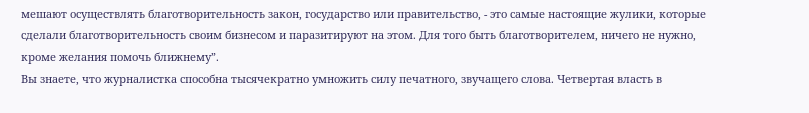мешают осуществлять благотворительность закон, государство или правительство, - это самые настоящие жулики, которые сделали благотворительность своим бизнесом и паразитируют на этом. Для того быть благотворителем, ничего не нужно, кроме желания помочь ближнему”.
Вы знаете, что журналистка способна тысячекратно умножить силу печатного, звучащего слова. Четвертая власть в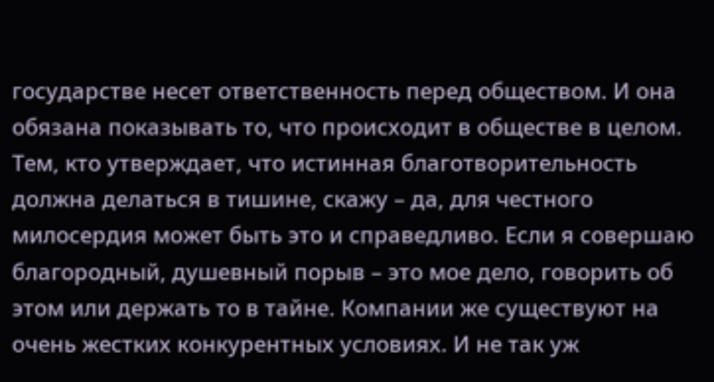государстве несет ответственность перед обществом. И она обязана показывать то, что происходит в обществе в целом. Тем, кто утверждает, что истинная благотворительность должна делаться в тишине, скажу – да, для честного милосердия может быть это и справедливо. Если я совершаю благородный, душевный порыв – это мое дело, говорить об этом или держать то в тайне. Компании же существуют на очень жестких конкурентных условиях. И не так уж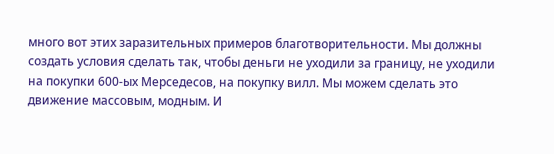много вот этих заразительных примеров благотворительности. Мы должны создать условия сделать так, чтобы деньги не уходили за границу, не уходили на покупки 600-ых Мерседесов, на покупку вилл. Мы можем сделать это движение массовым, модным. И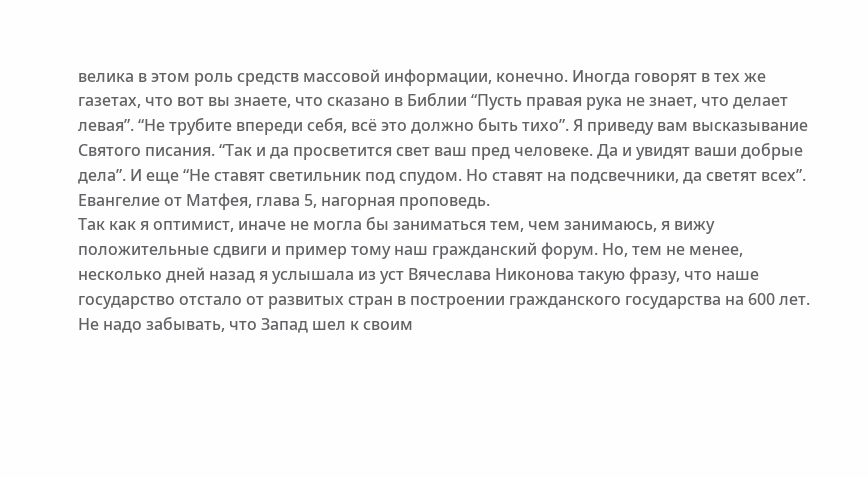велика в этом роль средств массовой информации, конечно. Иногда говорят в тех же газетах, что вот вы знаете, что сказано в Библии “Пусть правая рука не знает, что делает левая”. “Не трубите впереди себя, всё это должно быть тихо”. Я приведу вам высказывание Святого писания. “Так и да просветится свет ваш пред человеке. Да и увидят ваши добрые дела”. И еще “Не ставят светильник под спудом. Но ставят на подсвечники, да светят всех”. Евангелие от Матфея, глава 5, нагорная проповедь.
Так как я оптимист, иначе не могла бы заниматься тем, чем занимаюсь, я вижу положительные сдвиги и пример тому наш гражданский форум. Но, тем не менее, несколько дней назад я услышала из уст Вячеслава Никонова такую фразу, что наше государство отстало от развитых стран в построении гражданского государства на 600 лет. Не надо забывать, что Запад шел к своим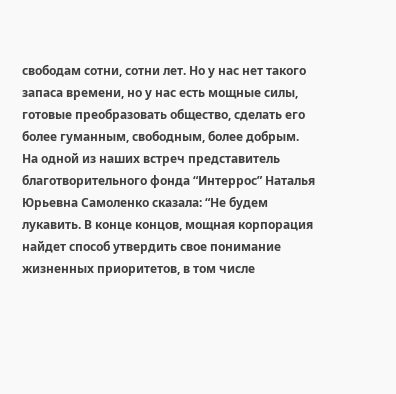свободам сотни, сотни лет. Но у нас нет такого запаса времени, но у нас есть мощные силы, готовые преобразовать общество, сделать его более гуманным, свободным, более добрым.
На одной из наших встреч представитель благотворительного фонда “Интеррос” Наталья Юрьевна Самоленко сказала: “Не будем лукавить. В конце концов, мощная корпорация найдет способ утвердить свое понимание жизненных приоритетов, в том числе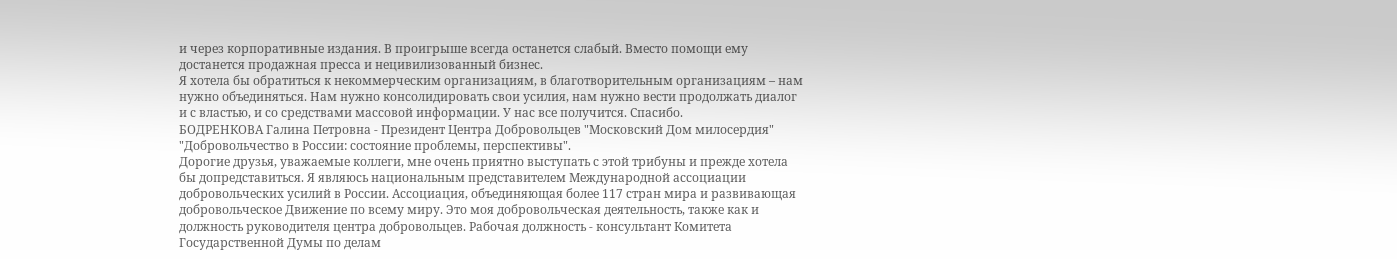и через корпоративные издания. В проигрыше всегда останется слабый. Вместо помощи ему достанется продажная пресса и нецивилизованный бизнес.
Я хотела бы обратиться к некоммерческим организациям, в благотворительным организациям – нам нужно объединяться. Нам нужно консолидировать свои усилия, нам нужно вести продолжать диалог и с властью, и со средствами массовой информации. У нас все получится. Спасибо.
БОДРЕНКОВА Галина Петровна - Президент Центра Добровольцев "Московский Дом милосердия"
"Добровольчество в России: состояние проблемы, перспективы".
Дорогие друзья, уважаемые коллеги, мне очень приятно выступать с этой трибуны и прежде хотела бы допредставиться. Я являюсь национальным представителем Международной ассоциации добровольческих усилий в России. Ассоциация, объединяющая более 117 стран мира и развивающая добровольческое Движение по всему миру. Это моя добровольческая деятельность, также как и должность руководителя центра добровольцев. Рабочая должность - консультант Комитета Государственной Думы по делам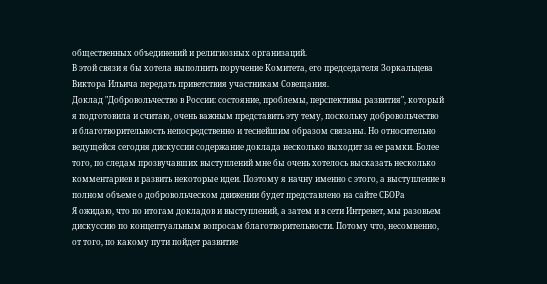общественных объединений и религиозных организаций.
В этой связи я бы хотела выполнить поручение Комитета, его председателя Зоркальцева Виктора Ильича передать приветствия участникам Совещания.
Доклад "Добровольчество в России: состояние, проблемы, перспективы развития", который я подготовила и считаю, очень важным представить эту тему, поскольку добровольчество и благотворительность непосредственно и теснейшим образом связаны. Но относительно ведущейся сегодня дискуссии содержание доклада несколько выходит за ее рамки. Более того, по следам прозвучавших выступлений мне бы очень хотелось высказать несколько комментариев и развить некоторые идеи. Поэтому я начну именно с этого, а выступление в полном объеме о добровольческом движении будет представлено на сайте СБОРа
Я ожидаю, что по итогам докладов и выступлений, а затем и в сети Интренет, мы разовьем дискуссию по концептуальным вопросам благотворительности. Потому что, несомненно, от того, по какому пути пойдет развитие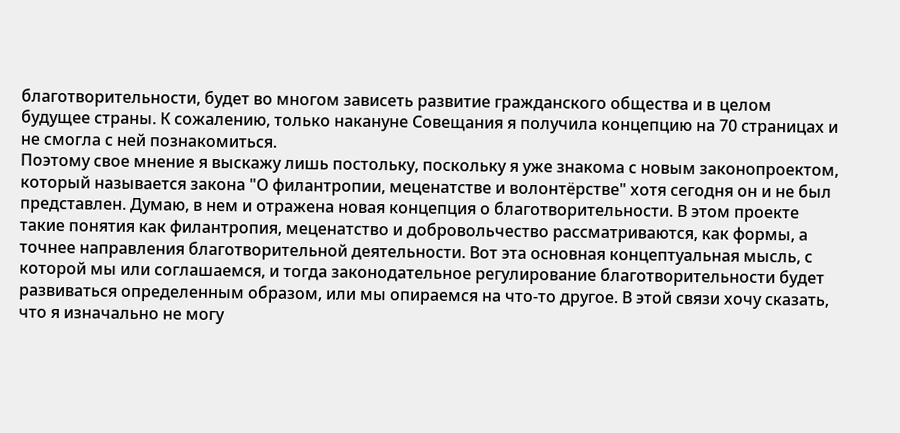благотворительности, будет во многом зависеть развитие гражданского общества и в целом будущее страны. К сожалению, только накануне Совещания я получила концепцию на 70 страницах и не смогла с ней познакомиться.
Поэтому свое мнение я выскажу лишь постольку, поскольку я уже знакома с новым законопроектом, который называется закона "О филантропии, меценатстве и волонтёрстве" хотя сегодня он и не был представлен. Думаю, в нем и отражена новая концепция о благотворительности. В этом проекте такие понятия как филантропия, меценатство и добровольчество рассматриваются, как формы, а точнее направления благотворительной деятельности. Вот эта основная концептуальная мысль, с которой мы или соглашаемся, и тогда законодательное регулирование благотворительности будет развиваться определенным образом, или мы опираемся на что-то другое. В этой связи хочу сказать, что я изначально не могу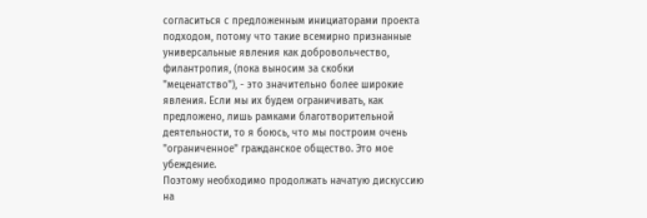согласиться с предложенным инициаторами проекта подходом, потому что такие всемирно признанные универсальные явления как добровольчество, филантропия, (пока выносим за скобки "меценатство"), - это значительно более широкие явления. Если мы их будем ограничивать, как предложено, лишь рамками благотворительной деятельности, то я боюсь, что мы построим очень "ограниченное" гражданское общество. Это мое убеждение.
Поэтому необходимо продолжать начатую дискуссию на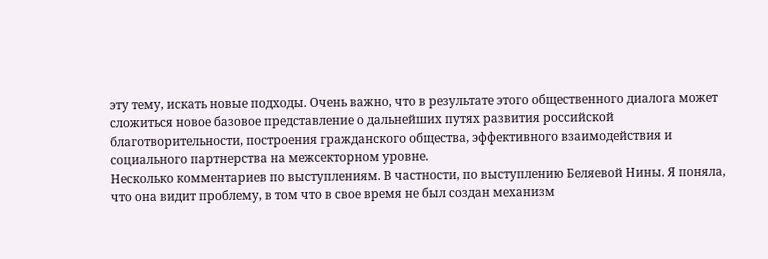эту тему, искать новые подходы. Очень важно, что в результате этого общественного диалога может сложиться новое базовое представление о дальнейших путях развития российской благотворительности, построения гражданского общества, эффективного взаимодействия и социального партнерства на межсекторном уровне.
Несколько комментариев по выступлениям. В частности, по выступлению Беляевой Нины. Я поняла, что она видит проблему, в том что в свое время не был создан механизм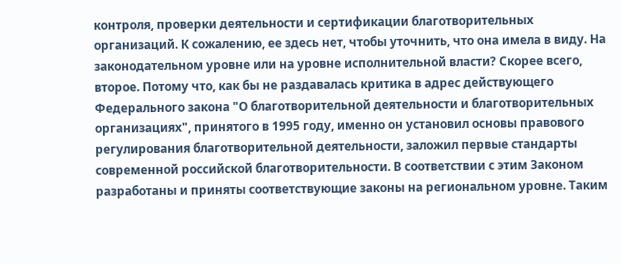контроля, проверки деятельности и сертификации благотворительных организаций. К сожалению, ее здесь нет, чтобы уточнить, что она имела в виду. На законодательном уровне или на уровне исполнительной власти? Скорее всего, второе. Потому что, как бы не раздавалась критика в адрес действующего Федерального закона "О благотворительной деятельности и благотворительных организациях", принятого в 1995 году, именно он установил основы правового регулирования благотворительной деятельности, заложил первые стандарты современной российской благотворительности. В соответствии с этим Законом разработаны и приняты соответствующие законы на региональном уровне. Таким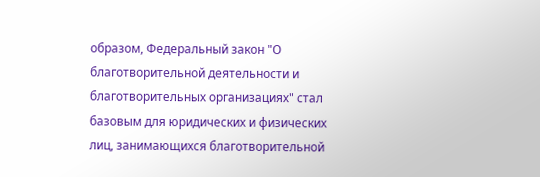образом, Федеральный закон "О благотворительной деятельности и благотворительных организациях" стал базовым для юридических и физических лиц, занимающихся благотворительной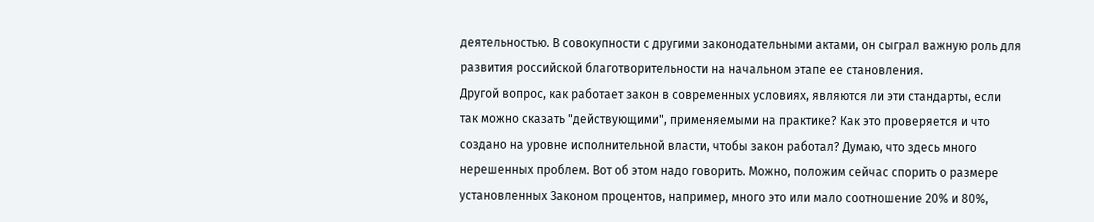деятельностью. В совокупности с другими законодательными актами, он сыграл важную роль для развития российской благотворительности на начальном этапе ее становления.
Другой вопрос, как работает закон в современных условиях, являются ли эти стандарты, если так можно сказать "действующими", применяемыми на практике? Как это проверяется и что создано на уровне исполнительной власти, чтобы закон работал? Думаю, что здесь много нерешенных проблем. Вот об этом надо говорить. Можно, положим сейчас спорить о размере установленных Законом процентов, например, много это или мало соотношение 20% и 80%,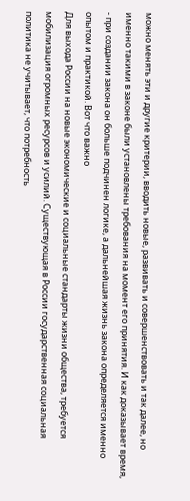можно менять эти и другие критерии, вводить новые, развивать и совершенствовать и так далее, но именно такими в законе были установлены требования на момент его принятия. И как доказывает время, - при создании закона он больше подчинен логике, а дальнейшая жизнь закона определяется именно опытом и практикой. Вот что важно
Для выхода России на новые экономические и социальные стандарты жизни общества, требуется мобилизация огромных ресурсов и усилий. Существующая в России государственная социальная политика не учитывает, что потребность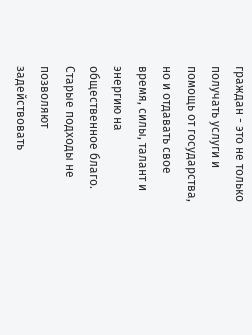граждан - это не только получать услуги и помощь от государства, но и отдавать свое время, силы, талант и энергию на общественное благо. Старые подходы не позволяют задействовать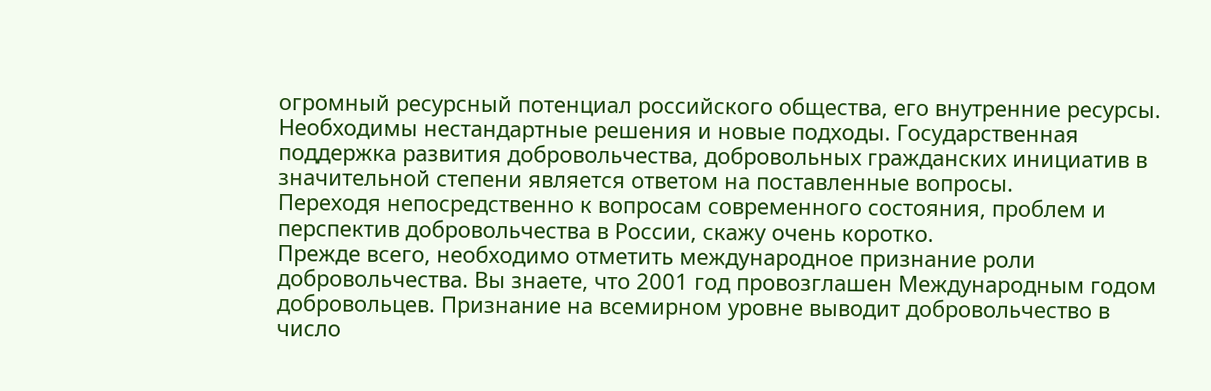огромный ресурсный потенциал российского общества, его внутренние ресурсы. Необходимы нестандартные решения и новые подходы. Государственная поддержка развития добровольчества, добровольных гражданских инициатив в значительной степени является ответом на поставленные вопросы.
Переходя непосредственно к вопросам современного состояния, проблем и перспектив добровольчества в России, скажу очень коротко.
Прежде всего, необходимо отметить международное признание роли добровольчества. Вы знаете, что 2001 год провозглашен Международным годом добровольцев. Признание на всемирном уровне выводит добровольчество в число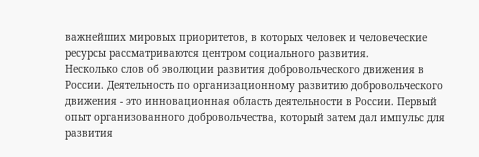важнейших мировых приоритетов, в которых человек и человеческие ресурсы рассматриваются центром социального развития.
Несколько слов об эволюции развития добровольческого движения в России. Деятельность по организационному развитию добровольческого движения - это инновационная область деятельности в России. Первый опыт организованного добровольчества, который затем дал импульс для развития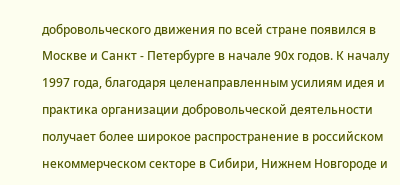добровольческого движения по всей стране появился в Москве и Санкт - Петербурге в начале 90х годов. К началу 1997 года, благодаря целенаправленным усилиям идея и практика организации добровольческой деятельности получает более широкое распространение в российском некоммерческом секторе в Сибири, Нижнем Новгороде и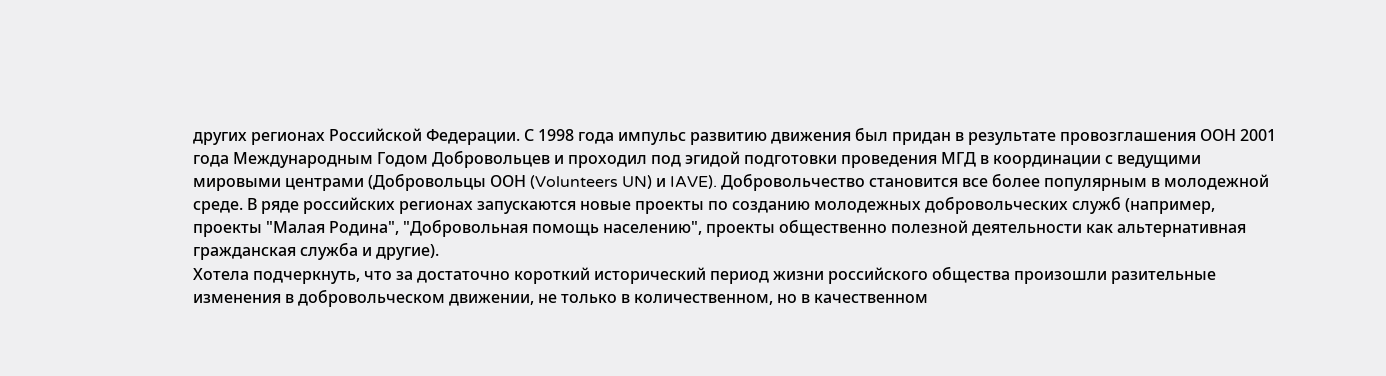других регионах Российской Федерации. С 1998 года импульс развитию движения был придан в результате провозглашения ООН 2001 года Международным Годом Добровольцев и проходил под эгидой подготовки проведения МГД в координации с ведущими мировыми центрами (Добровольцы ООН (Volunteers UN) и IAVE). Добровольчество становится все более популярным в молодежной среде. В ряде российских регионах запускаются новые проекты по созданию молодежных добровольческих служб (например, проекты "Малая Родина", "Добровольная помощь населению", проекты общественно полезной деятельности как альтернативная гражданская служба и другие).
Хотела подчеркнуть, что за достаточно короткий исторический период жизни российского общества произошли разительные изменения в добровольческом движении, не только в количественном, но в качественном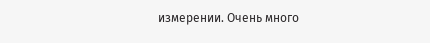измерении. Очень много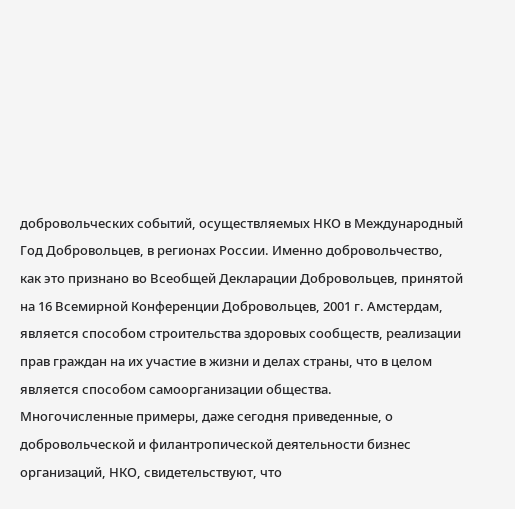добровольческих событий, осуществляемых НКО в Международный Год Добровольцев, в регионах России. Именно добровольчество, как это признано во Всеобщей Декларации Добровольцев, принятой на 16 Всемирной Конференции Добровольцев, 2001 г. Амстердам, является способом строительства здоровых сообществ, реализации прав граждан на их участие в жизни и делах страны, что в целом является способом самоорганизации общества.
Многочисленные примеры, даже сегодня приведенные, о добровольческой и филантропической деятельности бизнес организаций, НКО, свидетельствуют, что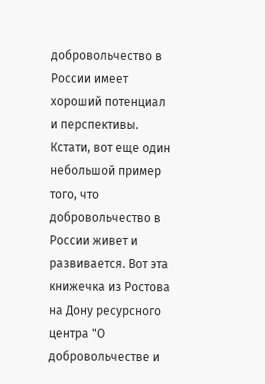добровольчество в России имеет хороший потенциал и перспективы. Кстати, вот еще один небольшой пример того, что добровольчество в России живет и развивается. Вот эта книжечка из Ростова на Дону ресурсного центра "О добровольчестве и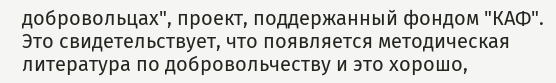добровольцах", проект, поддержанный фондом "КАФ". Это свидетельствует, что появляется методическая литература по добровольчеству и это хорошо,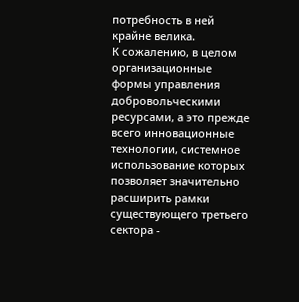потребность в ней крайне велика.
К сожалению, в целом организационные формы управления добровольческими ресурсами, а это прежде всего инновационные технологии, системное использование которых позволяет значительно расширить рамки существующего третьего сектора -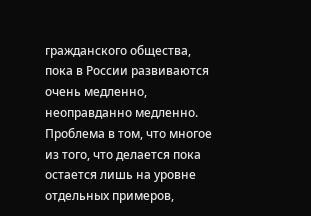гражданского общества, пока в России развиваются очень медленно, неоправданно медленно. Проблема в том, что многое из того, что делается пока остается лишь на уровне отдельных примеров,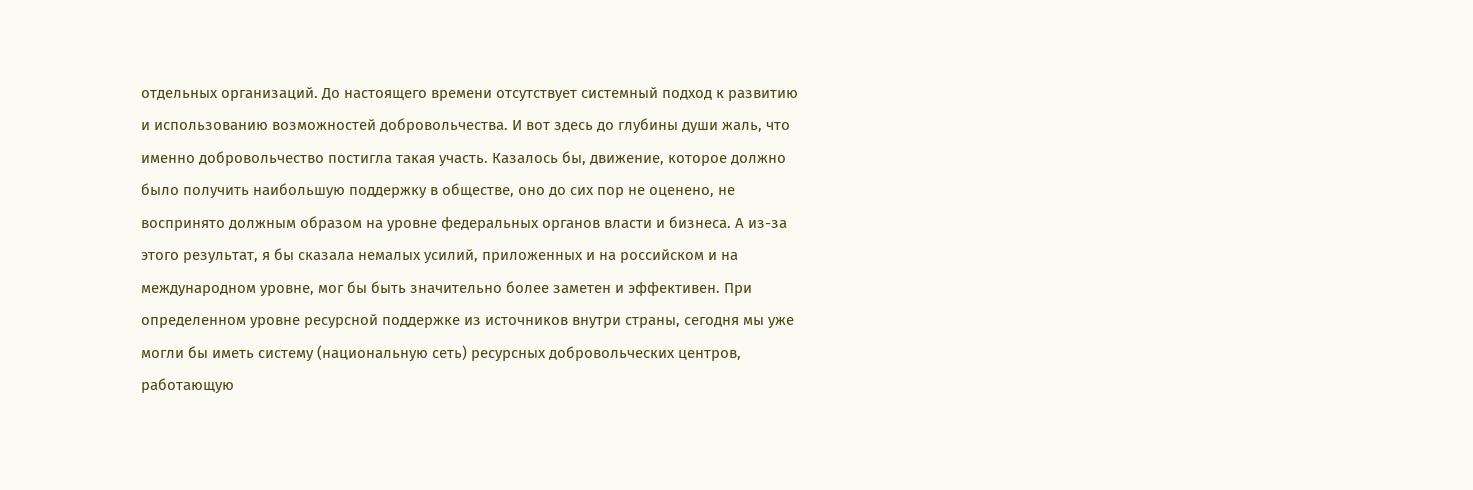отдельных организаций. До настоящего времени отсутствует системный подход к развитию и использованию возможностей добровольчества. И вот здесь до глубины души жаль, что именно добровольчество постигла такая участь. Казалось бы, движение, которое должно было получить наибольшую поддержку в обществе, оно до сих пор не оценено, не воспринято должным образом на уровне федеральных органов власти и бизнеса. А из-за этого результат, я бы сказала немалых усилий, приложенных и на российском и на международном уровне, мог бы быть значительно более заметен и эффективен. При определенном уровне ресурсной поддержке из источников внутри страны, сегодня мы уже могли бы иметь систему (национальную сеть) ресурсных добровольческих центров, работающую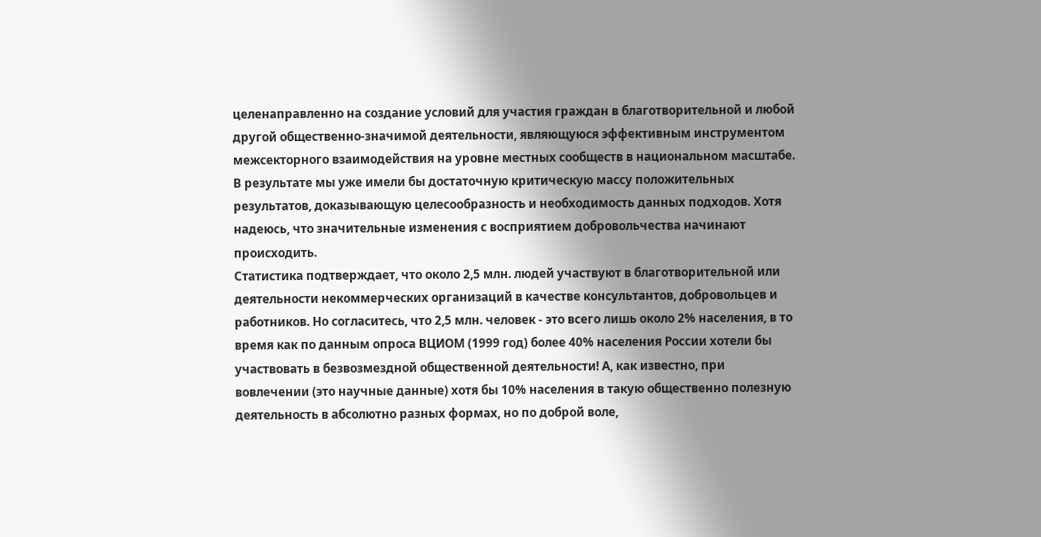целенаправленно на создание условий для участия граждан в благотворительной и любой другой общественно-значимой деятельности, являющуюся эффективным инструментом межсекторного взаимодействия на уровне местных сообществ в национальном масштабе. В результате мы уже имели бы достаточную критическую массу положительных результатов, доказывающую целесообразность и необходимость данных подходов. Хотя надеюсь, что значительные изменения с восприятием добровольчества начинают происходить.
Статистика подтверждает, что около 2,5 млн. людей участвуют в благотворительной или деятельности некоммерческих организаций в качестве консультантов, добровольцев и работников. Но согласитесь, что 2,5 млн. человек - это всего лишь около 2% населения, в то время как по данным опроса ВЦИОМ (1999 год) более 40% населения России хотели бы участвовать в безвозмездной общественной деятельности! А, как известно, при вовлечении (это научные данные) хотя бы 10% населения в такую общественно полезную деятельность в абсолютно разных формах, но по доброй воле,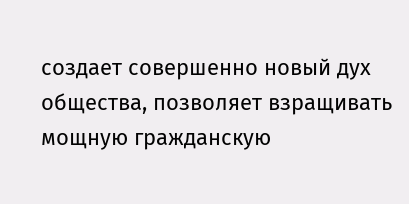создает совершенно новый дух общества, позволяет взращивать мощную гражданскую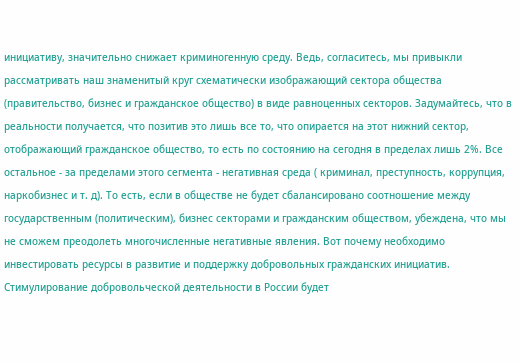инициативу, значительно снижает криминогенную среду. Ведь, согласитесь, мы привыкли рассматривать наш знаменитый круг схематически изображающий сектора общества (правительство, бизнес и гражданское общество) в виде равноценных секторов. Задумайтесь, что в реальности получается, что позитив это лишь все то, что опирается на этот нижний сектор, отображающий гражданское общество, то есть по состоянию на сегодня в пределах лишь 2%. Все остальное - за пределами этого сегмента - негативная среда ( криминал, преступность, коррупция, наркобизнес и т. д). То есть, если в обществе не будет сбалансировано соотношение между государственным (политическим), бизнес секторами и гражданским обществом, убеждена, что мы не сможем преодолеть многочисленные негативные явления. Вот почему необходимо инвестировать ресурсы в развитие и поддержку добровольных гражданских инициатив.
Стимулирование добровольческой деятельности в России будет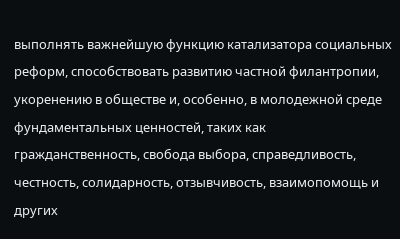выполнять важнейшую функцию катализатора социальных реформ, способствовать развитию частной филантропии, укоренению в обществе и, особенно, в молодежной среде фундаментальных ценностей, таких как гражданственность, свобода выбора, справедливость, честность, солидарность, отзывчивость, взаимопомощь и других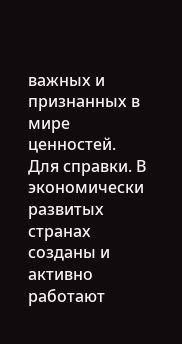важных и признанных в мире ценностей.
Для справки. В экономически развитых странах созданы и активно работают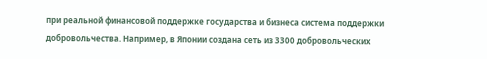при реальной финансовой поддержке государства и бизнеса система поддержки добровольчества. Например, в Японии создана сеть из 3300 добровольческих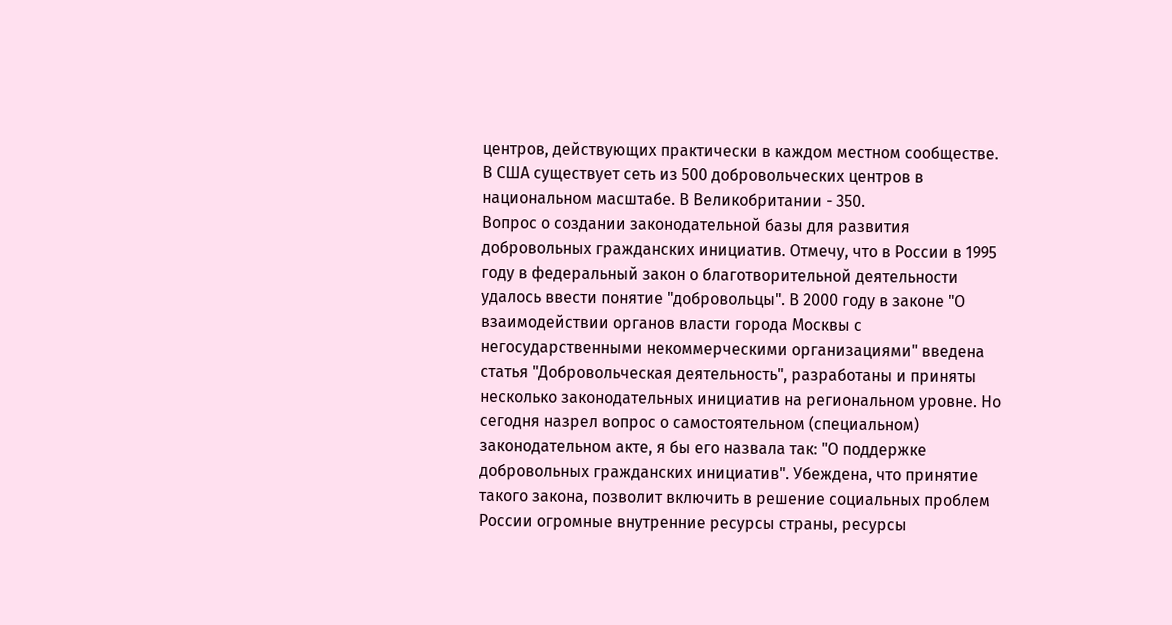центров, действующих практически в каждом местном сообществе. В США существует сеть из 500 добровольческих центров в национальном масштабе. В Великобритании - 350.
Вопрос о создании законодательной базы для развития добровольных гражданских инициатив. Отмечу, что в России в 1995 году в федеральный закон о благотворительной деятельности удалось ввести понятие "добровольцы". В 2000 году в законе "О взаимодействии органов власти города Москвы с негосударственными некоммерческими организациями" введена статья "Добровольческая деятельность", разработаны и приняты несколько законодательных инициатив на региональном уровне. Но сегодня назрел вопрос о самостоятельном (специальном) законодательном акте, я бы его назвала так: "О поддержке добровольных гражданских инициатив". Убеждена, что принятие такого закона, позволит включить в решение социальных проблем России огромные внутренние ресурсы страны, ресурсы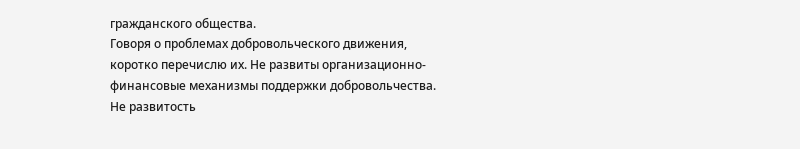гражданского общества.
Говоря о проблемах добровольческого движения, коротко перечислю их. Не развиты организационно-финансовые механизмы поддержки добровольчества. Не развитость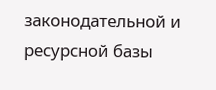законодательной и ресурсной базы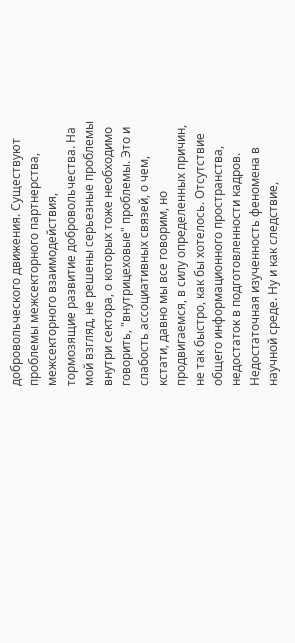добровольческого движения. Существуют проблемы межсекторного партнерства, межсекторного взаимодействия, тормозящие развитие добровольчества. На мой взгляд, не решены серьезные проблемы внутри сектора, о которых тоже необходимо говорить, "внутрицеховые" проблемы. Это и слабость ассоциативных связей, о чем, кстати, давно мы все говорим, но продвигаемся, в силу определенных причин, не так быстро, как бы хотелось. Отсутствие общего информационного пространства, недостаток в подготовленности кадров. Недостаточная изученность феномена в научной среде. Ну и как следствие,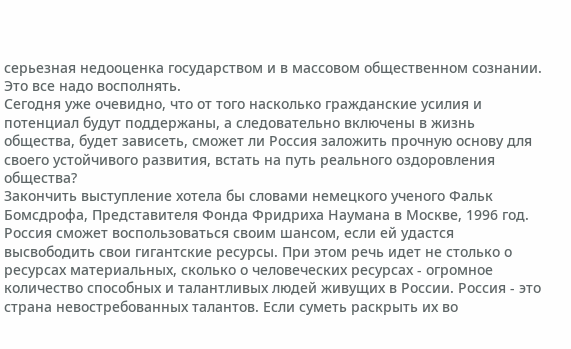серьезная недооценка государством и в массовом общественном сознании. Это все надо восполнять.
Сегодня уже очевидно, что от того насколько гражданские усилия и потенциал будут поддержаны, а следовательно включены в жизнь общества, будет зависеть, сможет ли Россия заложить прочную основу для своего устойчивого развития, встать на путь реального оздоровления общества?
Закончить выступление хотела бы словами немецкого ученого Фальк Бомсдрофа, Представителя Фонда Фридриха Наумана в Москве, 1996 год.
Россия сможет воспользоваться своим шансом, если ей удастся высвободить свои гигантские ресурсы. При этом речь идет не столько о ресурсах материальных, сколько о человеческих ресурсах - огромное количество способных и талантливых людей живущих в России. Россия - это страна невостребованных талантов. Если суметь раскрыть их во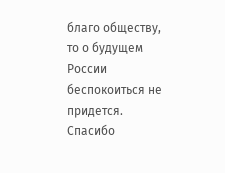благо обществу, то о будущем России беспокоиться не придется.
Спасибо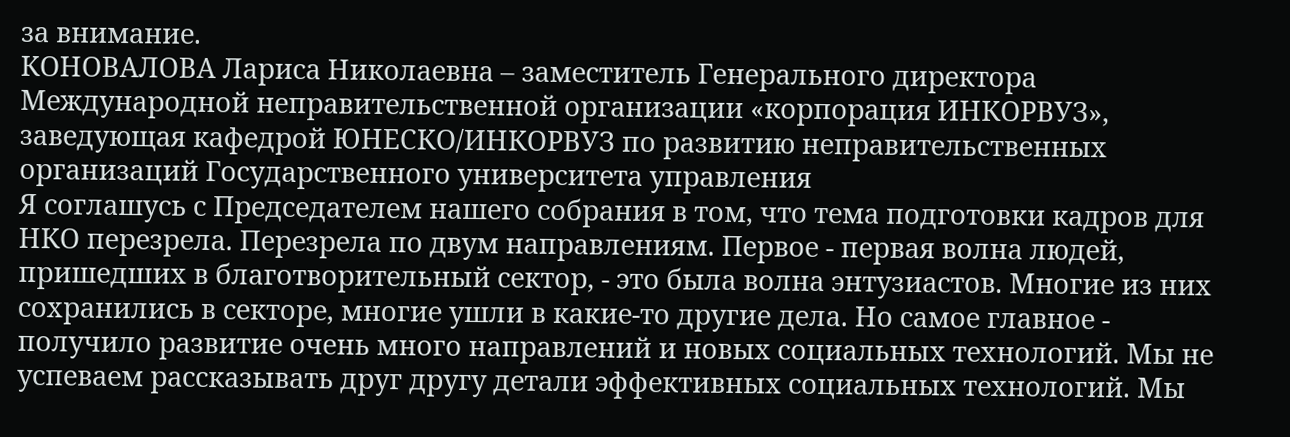за внимание.
КОНОВАЛОВА Лариса Николаевна – заместитель Генерального директора Международной неправительственной организации «корпорация ИНКОРВУЗ», заведующая кафедрой ЮНЕСКО/ИНКОРВУЗ по развитию неправительственных организаций Государственного университета управления
Я соглашусь с Председателем нашего собрания в том, что тема подготовки кадров для НКО перезрела. Перезрела по двум направлениям. Первое - первая волна людей, пришедших в благотворительный сектор, - это была волна энтузиастов. Многие из них сохранились в секторе, многие ушли в какие-то другие дела. Но самое главное - получило развитие очень много направлений и новых социальных технологий. Мы не успеваем рассказывать друг другу детали эффективных социальных технологий. Мы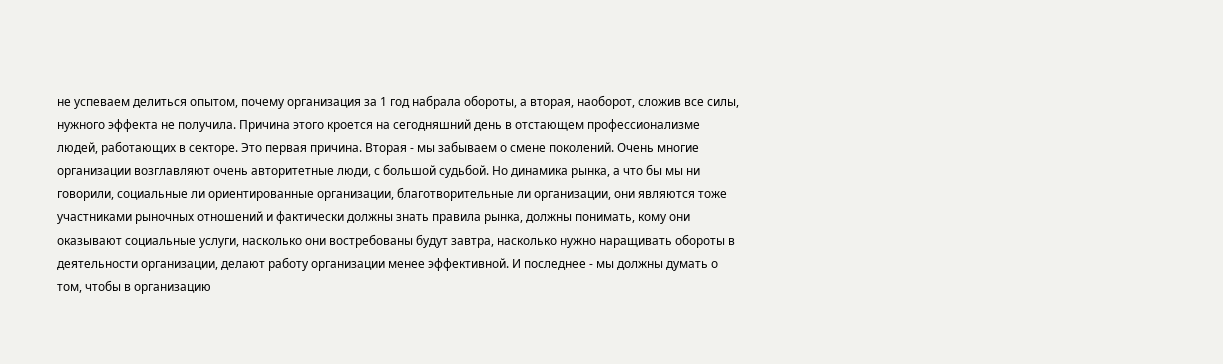не успеваем делиться опытом, почему организация за 1 год набрала обороты, а вторая, наоборот, сложив все силы, нужного эффекта не получила. Причина этого кроется на сегодняшний день в отстающем профессионализме людей, работающих в секторе. Это первая причина. Вторая - мы забываем о смене поколений. Очень многие организации возглавляют очень авторитетные люди, с большой судьбой. Но динамика рынка, а что бы мы ни говорили, социальные ли ориентированные организации, благотворительные ли организации, они являются тоже участниками рыночных отношений и фактически должны знать правила рынка, должны понимать, кому они оказывают социальные услуги, насколько они востребованы будут завтра, насколько нужно наращивать обороты в деятельности организации, делают работу организации менее эффективной. И последнее - мы должны думать о том, чтобы в организацию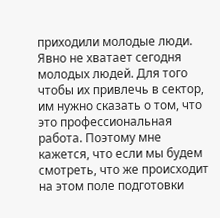приходили молодые люди. Явно не хватает сегодня молодых людей. Для того чтобы их привлечь в сектор, им нужно сказать о том, что это профессиональная работа. Поэтому мне кажется, что если мы будем смотреть, что же происходит на этом поле подготовки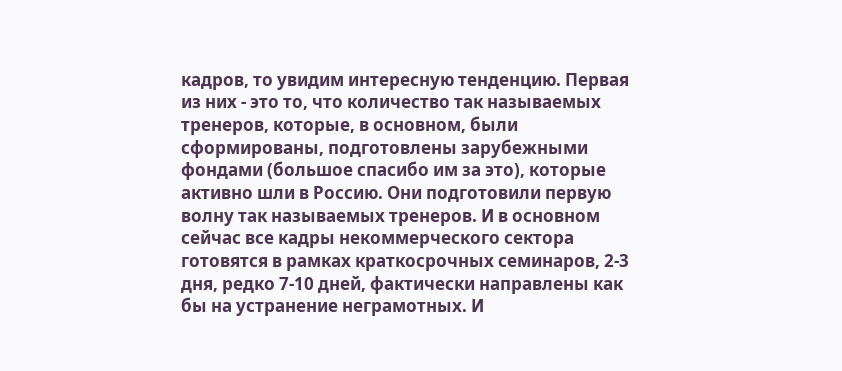кадров, то увидим интересную тенденцию. Первая из них - это то, что количество так называемых тренеров, которые, в основном, были сформированы, подготовлены зарубежными фондами (большое спасибо им за это), которые активно шли в Россию. Они подготовили первую волну так называемых тренеров. И в основном сейчас все кадры некоммерческого сектора готовятся в рамках краткосрочных семинаров, 2-3 дня, редко 7-10 дней, фактически направлены как бы на устранение неграмотных. И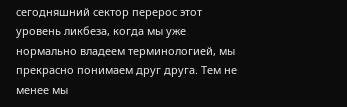сегодняшний сектор перерос этот уровень ликбеза, когда мы уже нормально владеем терминологией, мы прекрасно понимаем друг друга. Тем не менее мы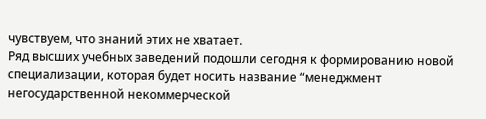чувствуем, что знаний этих не хватает.
Ряд высших учебных заведений подошли сегодня к формированию новой специализации, которая будет носить название “менеджмент негосударственной некоммерческой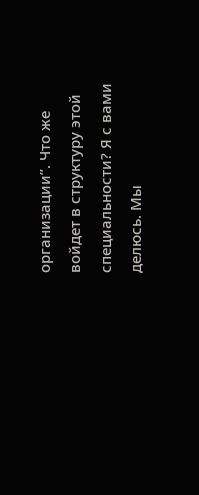организации”. Что же войдет в структуру этой специальности? Я с вами делюсь. Мы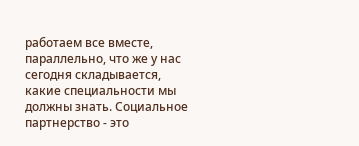работаем все вместе, параллельно, что же у нас сегодня складывается, какие специальности мы должны знать. Социальное партнерство - это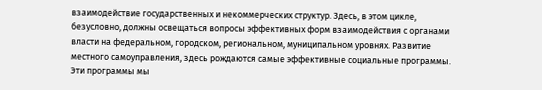взаимодействие государственных и некоммерческих структур. Здесь, в этом цикле, безусловно, должны освещаться вопросы эффективных форм взаимодействия с органами власти на федеральном, городском, региональном, муниципальном уровнях. Развитие местного самоуправления, здесь рождаются самые эффективные социальные программы. Эти программы мы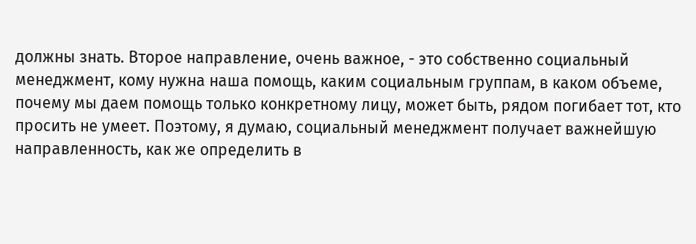должны знать. Второе направление, очень важное, - это собственно социальный менеджмент, кому нужна наша помощь, каким социальным группам, в каком объеме, почему мы даем помощь только конкретному лицу, может быть, рядом погибает тот, кто просить не умеет. Поэтому, я думаю, социальный менеджмент получает важнейшую направленность, как же определить в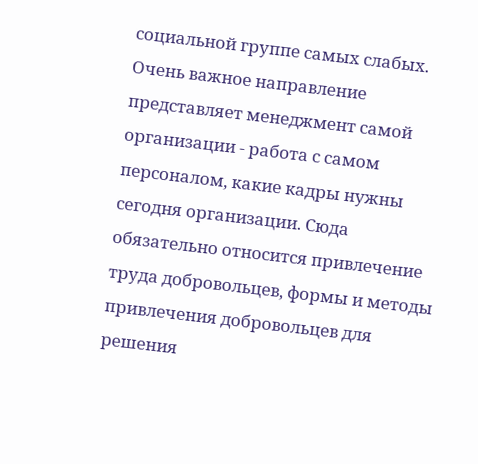социальной группе самых слабых.
Очень важное направление представляет менеджмент самой организации - работа с самом персоналом, какие кадры нужны сегодня организации. Сюда обязательно относится привлечение труда добровольцев, формы и методы привлечения добровольцев для решения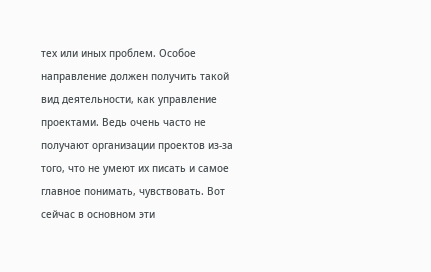тех или иных проблем. Особое направление должен получить такой вид деятельности, как управление проектами. Ведь очень часто не получают организации проектов из-за того, что не умеют их писать и самое главное понимать, чувствовать. Вот сейчас в основном эти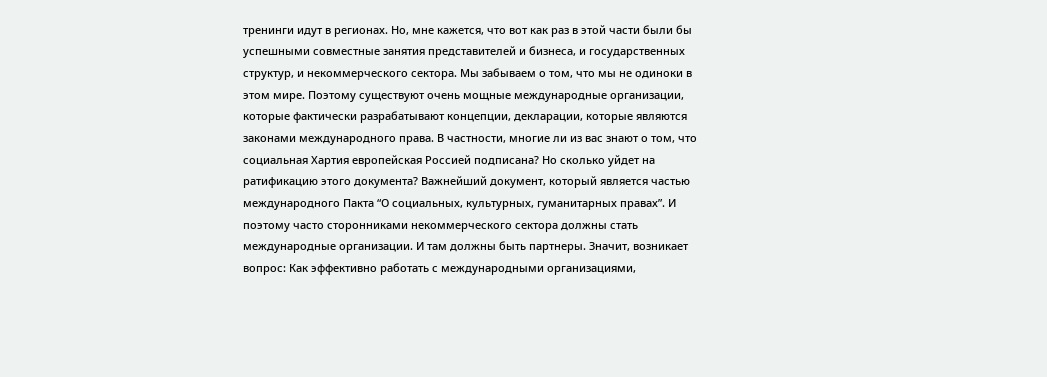тренинги идут в регионах. Но, мне кажется, что вот как раз в этой части были бы успешными совместные занятия представителей и бизнеса, и государственных структур, и некоммерческого сектора. Мы забываем о том, что мы не одиноки в этом мире. Поэтому существуют очень мощные международные организации, которые фактически разрабатывают концепции, декларации, которые являются законами международного права. В частности, многие ли из вас знают о том, что социальная Хартия европейская Россией подписана? Но сколько уйдет на ратификацию этого документа? Важнейший документ, который является частью международного Пакта “О социальных, культурных, гуманитарных правах”. И поэтому часто сторонниками некоммерческого сектора должны стать международные организации. И там должны быть партнеры. Значит, возникает вопрос: Как эффективно работать с международными организациями,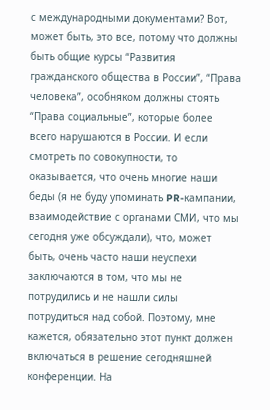с международными документами? Вот, может быть, это все, потому что должны быть общие курсы “Развития гражданского общества в России”, “Права человека”, особняком должны стоять “Права социальные”, которые более всего нарушаются в России. И если смотреть по совокупности, то оказывается, что очень многие наши беды (я не буду упоминать PR-кампании, взаимодействие с органами СМИ, что мы сегодня уже обсуждали), что, может быть, очень часто наши неуспехи заключаются в том, что мы не потрудились и не нашли силы потрудиться над собой. Поэтому, мне кажется, обязательно этот пункт должен включаться в решение сегодняшней конференции. На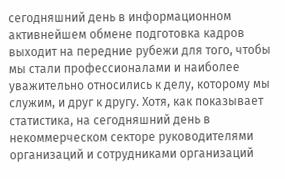сегодняшний день в информационном активнейшем обмене подготовка кадров выходит на передние рубежи для того, чтобы мы стали профессионалами и наиболее уважительно относились к делу, которому мы служим, и друг к другу. Хотя, как показывает статистика, на сегодняшний день в некоммерческом секторе руководителями организаций и сотрудниками организаций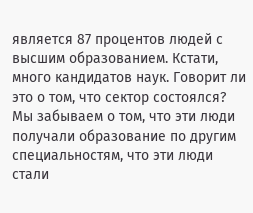является 87 процентов людей с высшим образованием. Кстати, много кандидатов наук. Говорит ли это о том, что сектор состоялся? Мы забываем о том, что эти люди получали образование по другим специальностям, что эти люди стали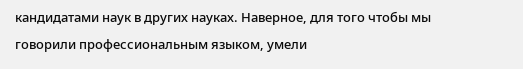кандидатами наук в других науках. Наверное, для того чтобы мы говорили профессиональным языком, умели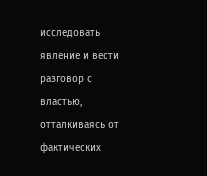исследовать явление и вести разговор с властью, отталкиваясь от фактических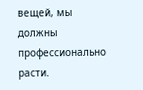вещей, мы должны профессионально расти.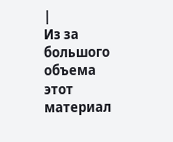|
Из за большого объема этот материал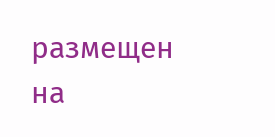размещен на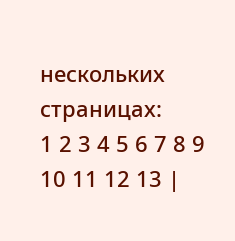нескольких страницах:
1 2 3 4 5 6 7 8 9 10 11 12 13 |